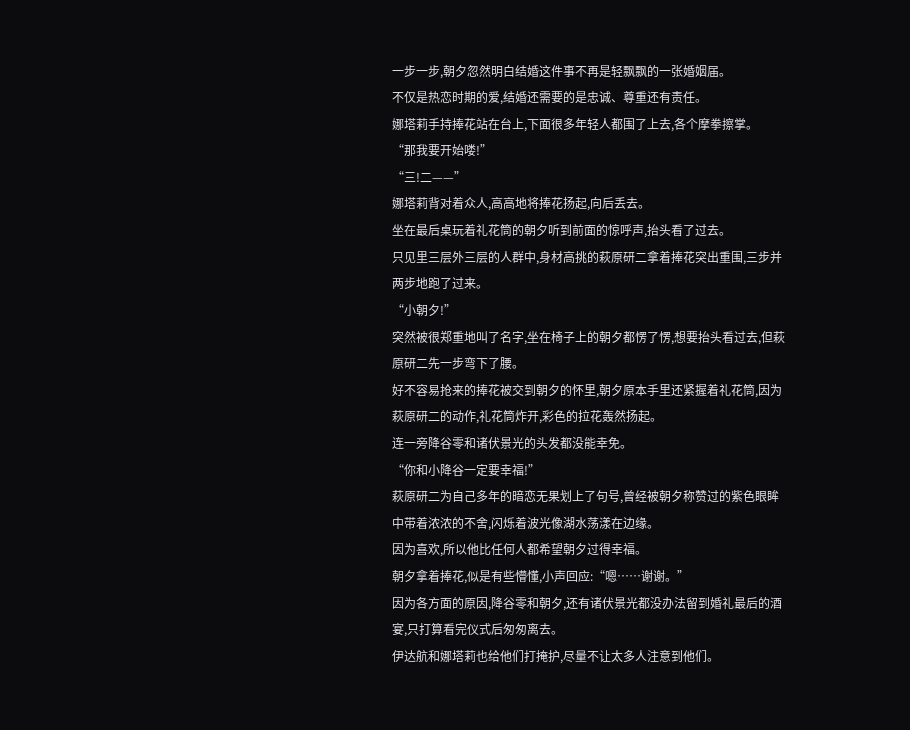一步一步,朝夕忽然明白结婚这件事不再是轻飘飘的一张婚姻届。
不仅是热恋时期的爱,结婚还需要的是忠诚、尊重还有责任。
娜塔莉手持捧花站在台上,下面很多年轻人都围了上去,各个摩拳擦掌。
“那我要开始喽!”
“三!二——”
娜塔莉背对着众人,高高地将捧花扬起,向后丢去。
坐在最后桌玩着礼花筒的朝夕听到前面的惊呼声,抬头看了过去。
只见里三层外三层的人群中,身材高挑的萩原研二拿着捧花突出重围,三步并两步地跑了过来。
“小朝夕!”
突然被很郑重地叫了名字,坐在椅子上的朝夕都愣了愣,想要抬头看过去,但萩原研二先一步弯下了腰。
好不容易抢来的捧花被交到朝夕的怀里,朝夕原本手里还紧握着礼花筒,因为萩原研二的动作,礼花筒炸开,彩色的拉花轰然扬起。
连一旁降谷零和诸伏景光的头发都没能幸免。
“你和小降谷一定要幸福!”
萩原研二为自己多年的暗恋无果划上了句号,曾经被朝夕称赞过的紫色眼眸中带着浓浓的不舍,闪烁着波光像湖水荡漾在边缘。
因为喜欢,所以他比任何人都希望朝夕过得幸福。
朝夕拿着捧花,似是有些懵懂,小声回应:“嗯……谢谢。”
因为各方面的原因,降谷零和朝夕,还有诸伏景光都没办法留到婚礼最后的酒宴,只打算看完仪式后匆匆离去。
伊达航和娜塔莉也给他们打掩护,尽量不让太多人注意到他们。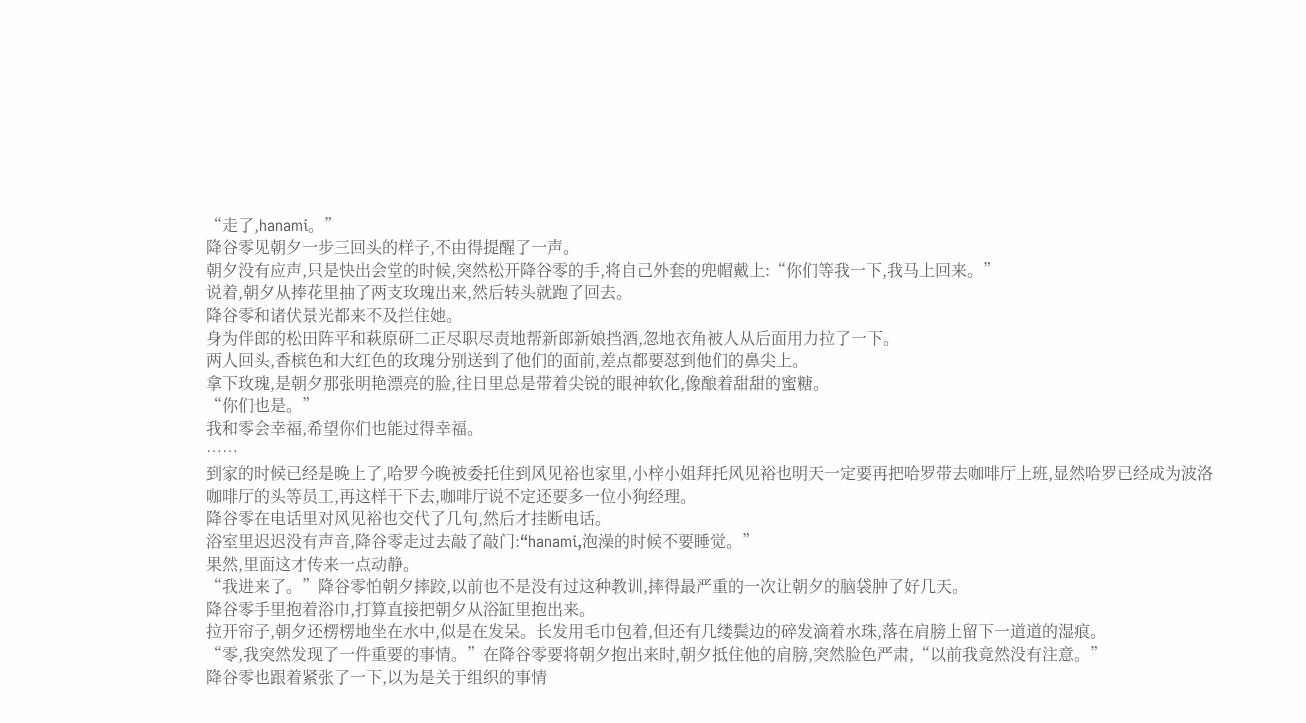“走了,hanami。”
降谷零见朝夕一步三回头的样子,不由得提醒了一声。
朝夕没有应声,只是快出会堂的时候,突然松开降谷零的手,将自己外套的兜帽戴上:“你们等我一下,我马上回来。”
说着,朝夕从捧花里抽了两支玫瑰出来,然后转头就跑了回去。
降谷零和诸伏景光都来不及拦住她。
身为伴郎的松田阵平和萩原研二正尽职尽责地帮新郎新娘挡酒,忽地衣角被人从后面用力拉了一下。
两人回头,香槟色和大红色的玫瑰分别送到了他们的面前,差点都要怼到他们的鼻尖上。
拿下玫瑰,是朝夕那张明艳漂亮的脸,往日里总是带着尖锐的眼神软化,像酿着甜甜的蜜糖。
“你们也是。”
我和零会幸福,希望你们也能过得幸福。
……
到家的时候已经是晚上了,哈罗今晚被委托住到风见裕也家里,小梓小姐拜托风见裕也明天一定要再把哈罗带去咖啡厅上班,显然哈罗已经成为波洛咖啡厅的头等员工,再这样干下去,咖啡厅说不定还要多一位小狗经理。
降谷零在电话里对风见裕也交代了几句,然后才挂断电话。
浴室里迟迟没有声音,降谷零走过去敲了敲门:“hanami,泡澡的时候不要睡觉。”
果然,里面这才传来一点动静。
“我进来了。”降谷零怕朝夕摔跤,以前也不是没有过这种教训,摔得最严重的一次让朝夕的脑袋肿了好几天。
降谷零手里抱着浴巾,打算直接把朝夕从浴缸里抱出来。
拉开帘子,朝夕还楞楞地坐在水中,似是在发呆。长发用毛巾包着,但还有几缕鬓边的碎发滴着水珠,落在肩膀上留下一道道的湿痕。
“零,我突然发现了一件重要的事情。”在降谷零要将朝夕抱出来时,朝夕抵住他的肩膀,突然脸色严肃,“以前我竟然没有注意。”
降谷零也跟着紧张了一下,以为是关于组织的事情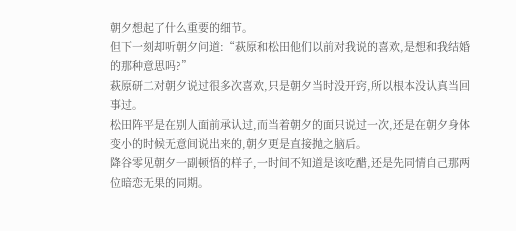朝夕想起了什么重要的细节。
但下一刻却听朝夕问道:“萩原和松田他们以前对我说的喜欢,是想和我结婚的那种意思吗?”
萩原研二对朝夕说过很多次喜欢,只是朝夕当时没开窍,所以根本没认真当回事过。
松田阵平是在别人面前承认过,而当着朝夕的面只说过一次,还是在朝夕身体变小的时候无意间说出来的,朝夕更是直接抛之脑后。
降谷零见朝夕一副顿悟的样子,一时间不知道是该吃醋,还是先同情自己那两位暗恋无果的同期。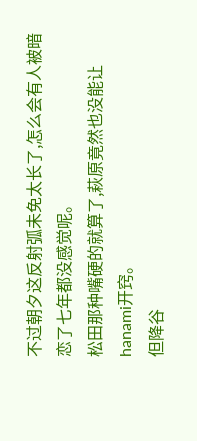不过朝夕这反射弧未免太长了,怎么会有人被暗恋了七年都没感觉呢。
松田那种嘴硬的就算了,萩原竟然也没能让hanami开窍。
但降谷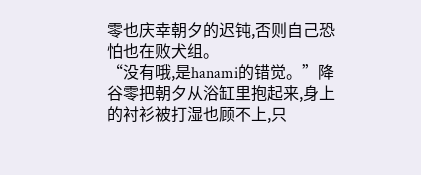零也庆幸朝夕的迟钝,否则自己恐怕也在败犬组。
“没有哦,是hanami的错觉。”降谷零把朝夕从浴缸里抱起来,身上的衬衫被打湿也顾不上,只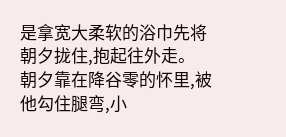是拿宽大柔软的浴巾先将朝夕拢住,抱起往外走。
朝夕靠在降谷零的怀里,被他勾住腿弯,小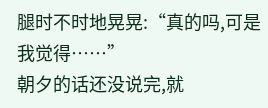腿时不时地晃晃:“真的吗,可是我觉得……”
朝夕的话还没说完,就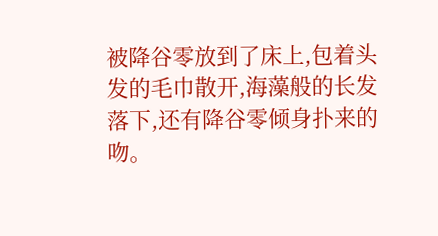被降谷零放到了床上,包着头发的毛巾散开,海藻般的长发落下,还有降谷零倾身扑来的吻。